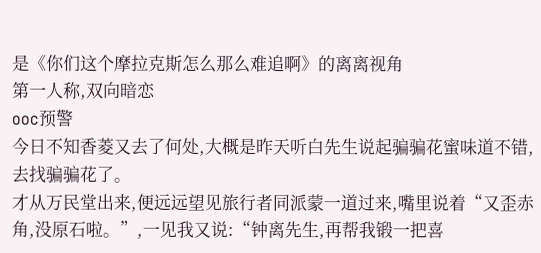是《你们这个摩拉克斯怎么那么难追啊》的离离视角
第一人称,双向暗恋
ooc预警
今日不知香菱又去了何处,大概是昨天听白先生说起骗骗花蜜味道不错,去找骗骗花了。
才从万民堂出来,便远远望见旅行者同派蒙一道过来,嘴里说着“又歪赤角,没原石啦。”,一见我又说:“钟离先生,再帮我锻一把喜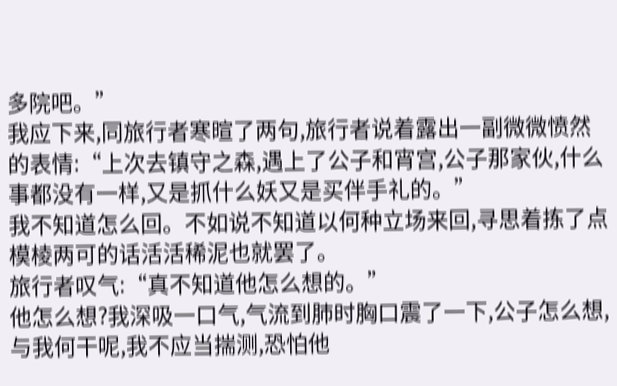多院吧。”
我应下来,同旅行者寒暄了两句,旅行者说着露出一副微微愤然的表情:“上次去镇守之森,遇上了公子和宵宫,公子那家伙,什么事都没有一样,又是抓什么妖又是买伴手礼的。”
我不知道怎么回。不如说不知道以何种立场来回,寻思着拣了点模棱两可的话活活稀泥也就罢了。
旅行者叹气:“真不知道他怎么想的。”
他怎么想?我深吸一口气,气流到肺时胸口震了一下,公子怎么想,与我何干呢,我不应当揣测,恐怕他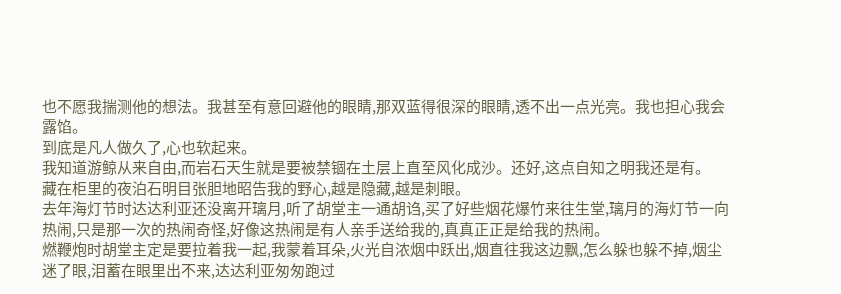也不愿我揣测他的想法。我甚至有意回避他的眼睛,那双蓝得很深的眼睛,透不出一点光亮。我也担心我会露馅。
到底是凡人做久了,心也软起来。
我知道游鲸从来自由,而岩石天生就是要被禁锢在土层上直至风化成沙。还好,这点自知之明我还是有。
藏在柜里的夜泊石明目张胆地昭告我的野心,越是隐藏,越是刺眼。
去年海灯节时达达利亚还没离开璃月,听了胡堂主一通胡诌,买了好些烟花爆竹来往生堂,璃月的海灯节一向热闹,只是那一次的热闹奇怪,好像这热闹是有人亲手送给我的,真真正正是给我的热闹。
燃鞭炮时胡堂主定是要拉着我一起,我蒙着耳朵,火光自浓烟中跃出,烟直往我这边飘,怎么躲也躲不掉,烟尘迷了眼,泪蓄在眼里出不来,达达利亚匆匆跑过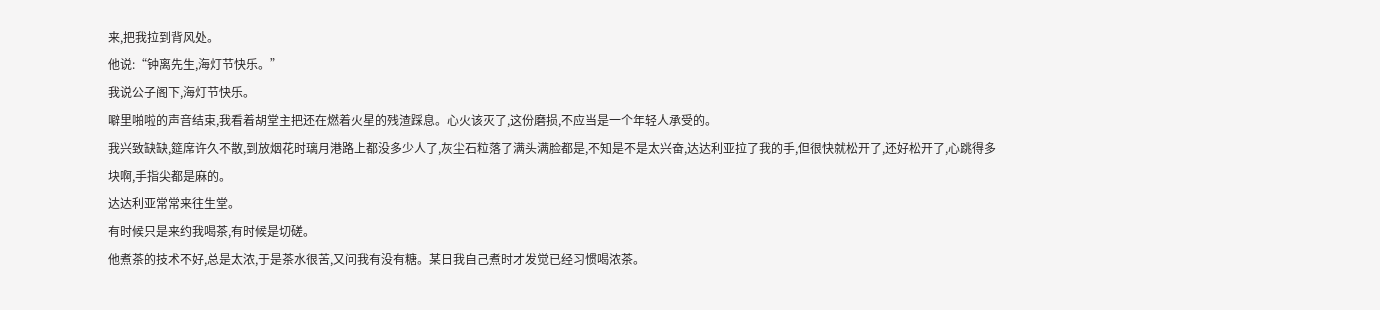来,把我拉到背风处。
他说:“钟离先生,海灯节快乐。”
我说公子阁下,海灯节快乐。
噼里啪啦的声音结束,我看着胡堂主把还在燃着火星的残渣踩息。心火该灭了,这份磨损,不应当是一个年轻人承受的。
我兴致缺缺,筵席许久不散,到放烟花时璃月港路上都没多少人了,灰尘石粒落了满头满脸都是,不知是不是太兴奋,达达利亚拉了我的手,但很快就松开了,还好松开了,心跳得多块啊,手指尖都是麻的。
达达利亚常常来往生堂。
有时候只是来约我喝茶,有时候是切磋。
他煮茶的技术不好,总是太浓,于是茶水很苦,又问我有没有糖。某日我自己煮时才发觉已经习惯喝浓茶。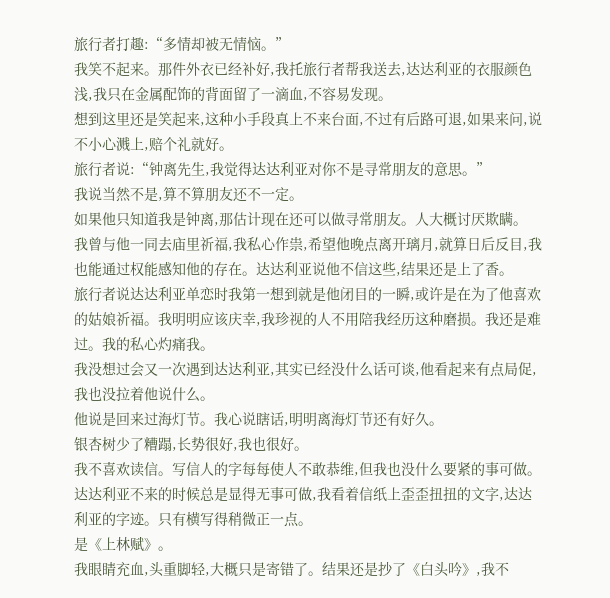旅行者打趣:“多情却被无情恼。”
我笑不起来。那件外衣已经补好,我托旅行者帮我送去,达达利亚的衣服颜色浅,我只在金属配饰的背面留了一滴血,不容易发现。
想到这里还是笑起来,这种小手段真上不来台面,不过有后路可退,如果来问,说不小心溅上,赔个礼就好。
旅行者说:“钟离先生,我觉得达达利亚对你不是寻常朋友的意思。”
我说当然不是,算不算朋友还不一定。
如果他只知道我是钟离,那估计现在还可以做寻常朋友。人大概讨厌欺瞒。
我曾与他一同去庙里祈福,我私心作祟,希望他晚点离开璃月,就算日后反目,我也能通过权能感知他的存在。达达利亚说他不信这些,结果还是上了香。
旅行者说达达利亚单恋时我第一想到就是他闭目的一瞬,或许是在为了他喜欢的姑娘祈福。我明明应该庆幸,我珍视的人不用陪我经历这种磨损。我还是难过。我的私心灼痛我。
我没想过会又一次遇到达达利亚,其实已经没什么话可谈,他看起来有点局促,我也没拉着他说什么。
他说是回来过海灯节。我心说瞎话,明明离海灯节还有好久。
银杏树少了糟蹋,长势很好,我也很好。
我不喜欢读信。写信人的字每每使人不敢恭维,但我也没什么要紧的事可做。达达利亚不来的时候总是显得无事可做,我看着信纸上歪歪扭扭的文字,达达利亚的字迹。只有横写得稍微正一点。
是《上林赋》。
我眼睛充血,头重脚轻,大概只是寄错了。结果还是抄了《白头吟》,我不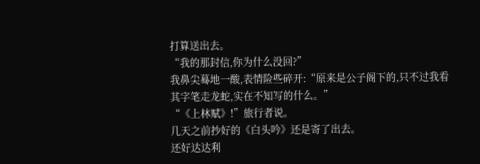打算送出去。
“我的那封信,你为什么没回?”
我鼻尖蓦地一酸,表情险些碎开:“原来是公子阁下的,只不过我看其字笔走龙蛇,实在不知写的什么。”
“《上林赋》!”旅行者说。
几天之前抄好的《白头吟》还是寄了出去。
还好达达利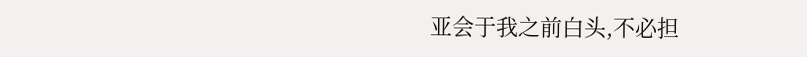亚会于我之前白头,不必担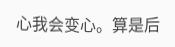心我会变心。算是后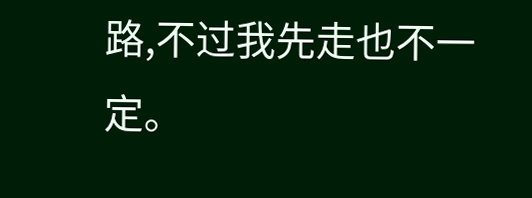路,不过我先走也不一定。